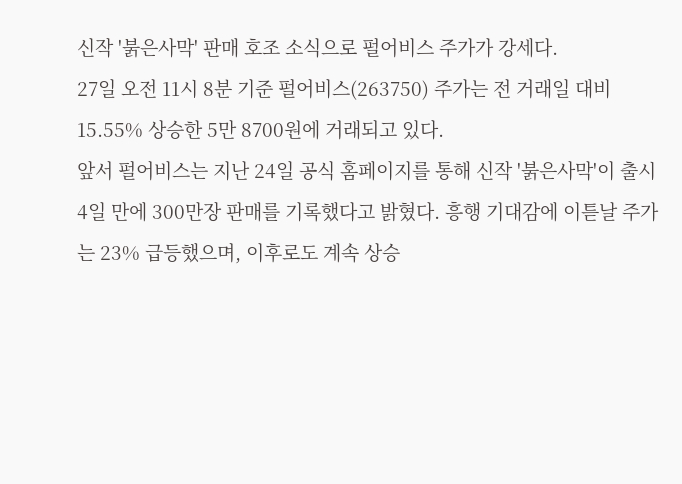신작 '붉은사막' 판매 호조 소식으로 펄어비스 주가가 강세다.
27일 오전 11시 8분 기준 펄어비스(263750) 주가는 전 거래일 대비 15.55% 상승한 5만 8700원에 거래되고 있다.
앞서 펄어비스는 지난 24일 공식 홈페이지를 통해 신작 '붉은사막'이 출시 4일 만에 300만장 판매를 기록했다고 밝혔다. 흥행 기대감에 이튿날 주가는 23% 급등했으며, 이후로도 계속 상승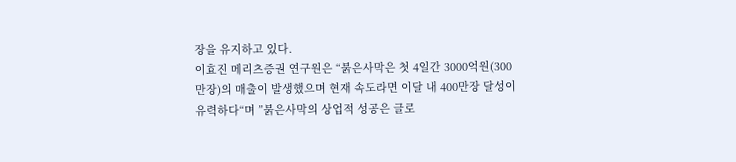장을 유지하고 있다.
이효진 메리츠증권 연구원은 “붉은사막은 첫 4일간 3000억원(300만장)의 매출이 발생했으며 현재 속도라면 이달 내 400만장 달성이 유력하다“며 ”붉은사막의 상업적 성공은 글로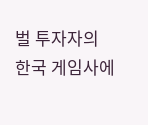벌 투자자의 한국 게임사에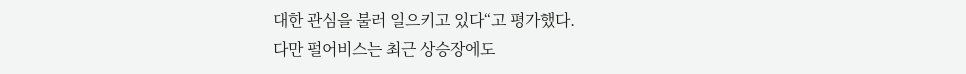대한 관심을 불러 일으키고 있다“고 평가했다.
다만 펄어비스는 최근 상승장에도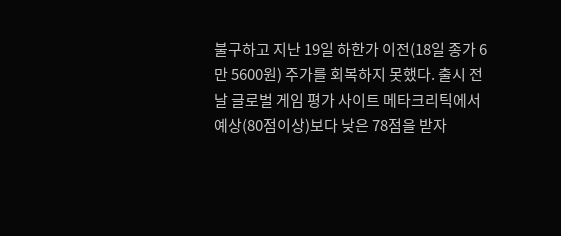불구하고 지난 19일 하한가 이전(18일 종가 6만 5600원) 주가를 회복하지 못했다. 출시 전날 글로벌 게임 평가 사이트 메타크리틱에서 예상(80점이상)보다 낮은 78점을 받자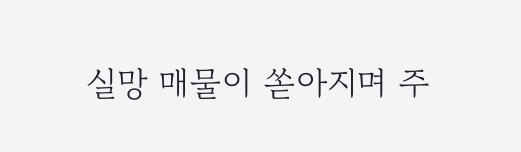실망 매물이 쏟아지며 주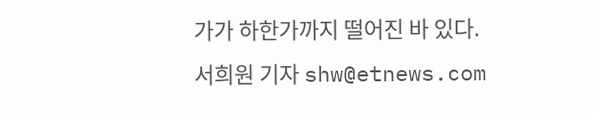가가 하한가까지 떨어진 바 있다.
서희원 기자 shw@etnews.com